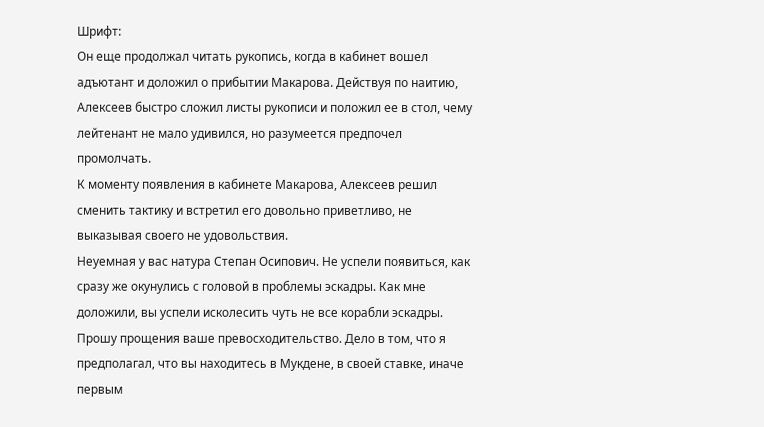Шрифт:
Он еще продолжал читать рукопись, когда в кабинет вошел адъютант и доложил о прибытии Макарова. Действуя по наитию, Алексеев быстро сложил листы рукописи и положил ее в стол, чему лейтенант не мало удивился, но разумеется предпочел промолчать.
К моменту появления в кабинете Макарова, Алексеев решил сменить тактику и встретил его довольно приветливо, не выказывая своего не удовольствия.
Неуемная у вас натура Степан Осипович. Не успели появиться, как сразу же окунулись с головой в проблемы эскадры. Как мне доложили, вы успели исколесить чуть не все корабли эскадры.
Прошу прощения ваше превосходительство. Дело в том, что я предполагал, что вы находитесь в Мукдене, в своей ставке, иначе первым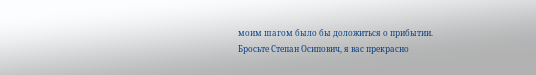моим шагом было бы доложиться о прибытии.
Бросьте Степан Осипович, я вас прекрасно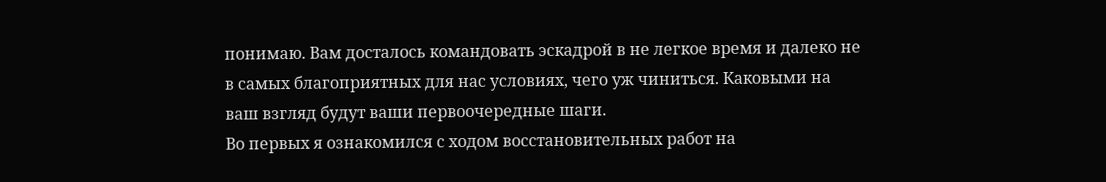понимаю. Вам досталось командовать эскадрой в не легкое время и далеко не в самых благоприятных для нас условиях, чего уж чиниться. Каковыми на ваш взгляд будут ваши первоочередные шаги.
Во первых я ознакомился с ходом восстановительных работ на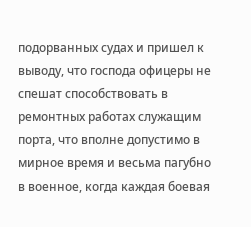подорванных судах и пришел к выводу, что господа офицеры не спешат способствовать в ремонтных работах служащим порта, что вполне допустимо в мирное время и весьма пагубно в военное, когда каждая боевая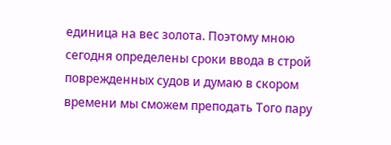единица на вес золота. Поэтому мною сегодня определены сроки ввода в строй поврежденных судов и думаю в скором времени мы сможем преподать Того пару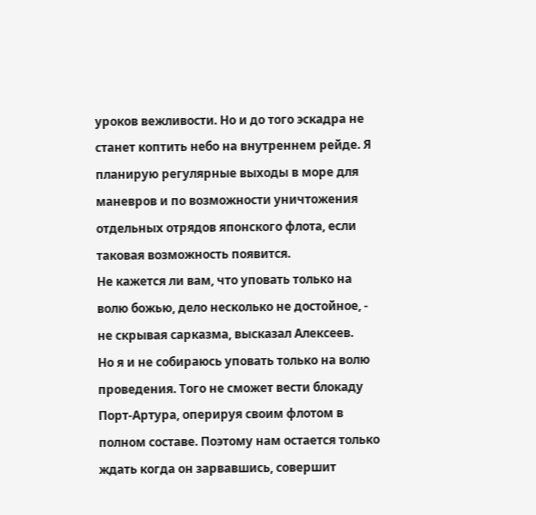уроков вежливости. Но и до того эскадра не станет коптить небо на внутреннем рейде. Я планирую регулярные выходы в море для маневров и по возможности уничтожения отдельных отрядов японского флота, если таковая возможность появится.
Не кажется ли вам, что уповать только на волю божью, дело несколько не достойное, - не скрывая сарказма, высказал Алексеев.
Но я и не собираюсь уповать только на волю проведения. Того не сможет вести блокаду Порт-Артура, оперируя своим флотом в полном составе. Поэтому нам остается только ждать когда он зарвавшись, совершит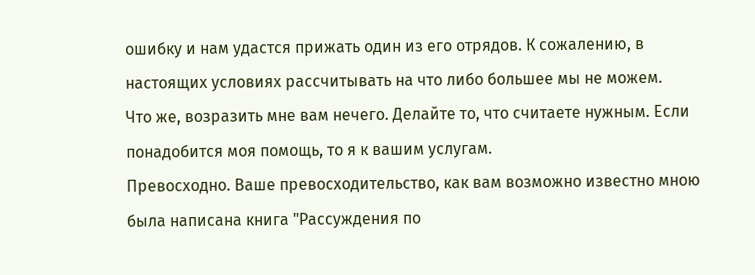ошибку и нам удастся прижать один из его отрядов. К сожалению, в настоящих условиях рассчитывать на что либо большее мы не можем.
Что же, возразить мне вам нечего. Делайте то, что считаете нужным. Если понадобится моя помощь, то я к вашим услугам.
Превосходно. Ваше превосходительство, как вам возможно известно мною была написана книга "Рассуждения по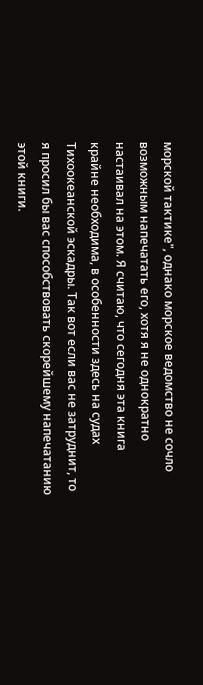морской тактике", однако морское ведомство не сочло возможным напечатать его, хотя я не однократно настаивал на этом. Я считаю, что сегодня эта книга крайне необходима, в особенности здесь на судах Тихоокеанской эскадры. Так вот если вас не затруднит, то я просил бы вас способствовать скорейшему напечатанию этой книги.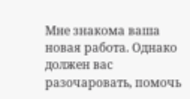Мне знакома ваша новая работа. Однако должен вас разочаровать, помочь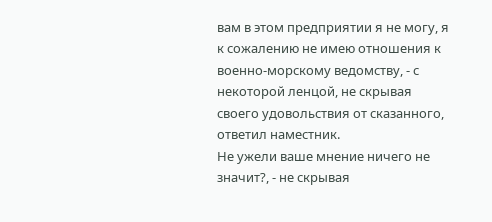вам в этом предприятии я не могу, я к сожалению не имею отношения к военно-морскому ведомству, - с некоторой ленцой, не скрывая своего удовольствия от сказанного, ответил наместник.
Не ужели ваше мнение ничего не значит?, - не скрывая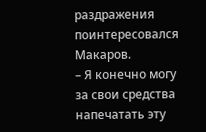раздражения поинтересовался Макаров.
– Я конечно могу за свои средства напечатать эту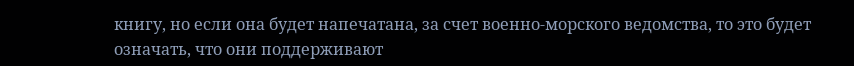книгу, но если она будет напечатана, за счет военно-морского ведомства, то это будет означать, что они поддерживают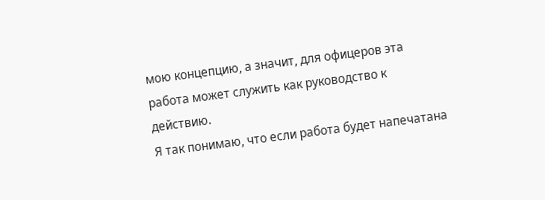мою концепцию, а значит, для офицеров эта работа может служить как руководство к действию.
Я так понимаю, что если работа будет напечатана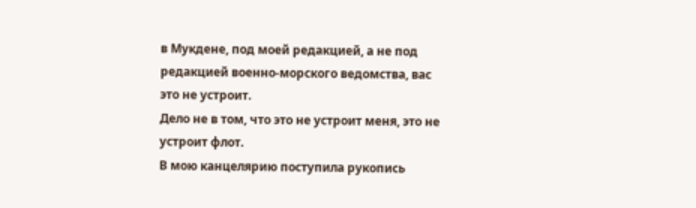в Мукдене, под моей редакцией, а не под редакцией военно-морского ведомства, вас это не устроит.
Дело не в том, что это не устроит меня, это не устроит флот.
В мою канцелярию поступила рукопись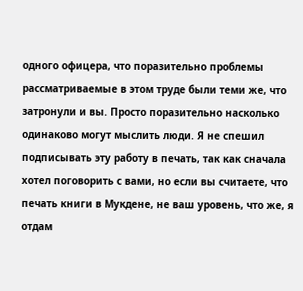одного офицера, что поразительно проблемы рассматриваемые в этом труде были теми же, что затронули и вы. Просто поразительно насколько одинаково могут мыслить люди. Я не спешил подписывать эту работу в печать, так как сначала хотел поговорить с вами, но если вы считаете, что печать книги в Мукдене, не ваш уровень, что же, я отдам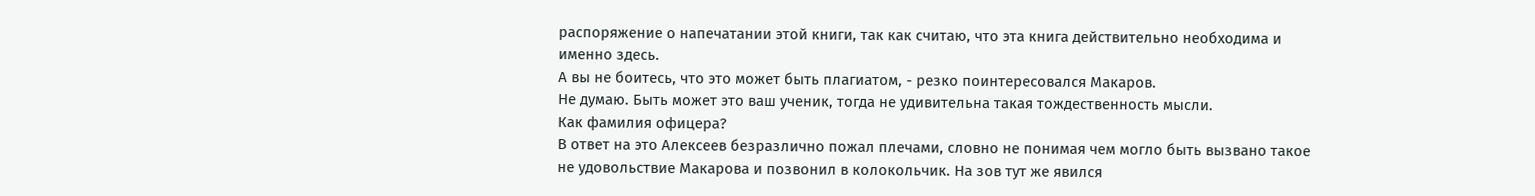распоряжение о напечатании этой книги, так как считаю, что эта книга действительно необходима и именно здесь.
А вы не боитесь, что это может быть плагиатом, - резко поинтересовался Макаров.
Не думаю. Быть может это ваш ученик, тогда не удивительна такая тождественность мысли.
Как фамилия офицера?
В ответ на это Алексеев безразлично пожал плечами, словно не понимая чем могло быть вызвано такое не удовольствие Макарова и позвонил в колокольчик. На зов тут же явился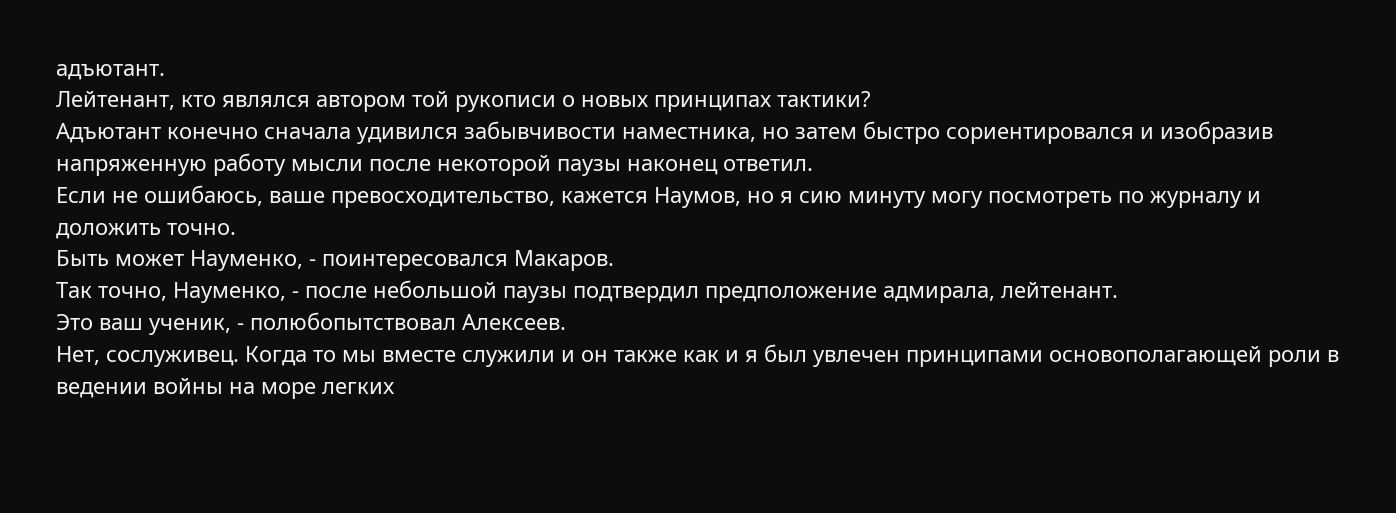адъютант.
Лейтенант, кто являлся автором той рукописи о новых принципах тактики?
Адъютант конечно сначала удивился забывчивости наместника, но затем быстро сориентировался и изобразив напряженную работу мысли после некоторой паузы наконец ответил.
Если не ошибаюсь, ваше превосходительство, кажется Наумов, но я сию минуту могу посмотреть по журналу и доложить точно.
Быть может Науменко, - поинтересовался Макаров.
Так точно, Науменко, - после небольшой паузы подтвердил предположение адмирала, лейтенант.
Это ваш ученик, - полюбопытствовал Алексеев.
Нет, сослуживец. Когда то мы вместе служили и он также как и я был увлечен принципами основополагающей роли в ведении войны на море легких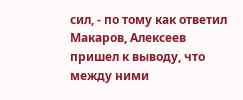сил, - по тому как ответил Макаров, Алексеев пришел к выводу, что между ними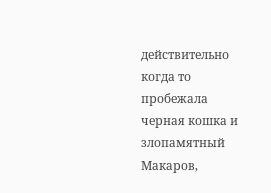действительно когда то пробежала черная кошка и злопамятный Макаров,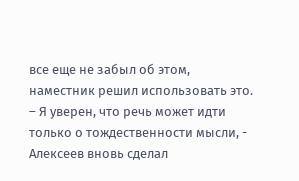все еще не забыл об этом, наместник решил использовать это.
– Я уверен, что речь может идти только о тождественности мысли, - Алексеев вновь сделал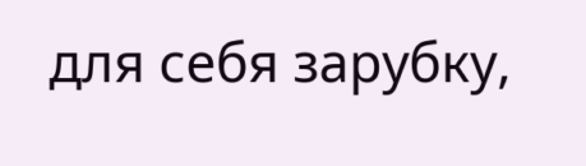для себя зарубку,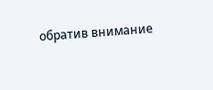обратив внимание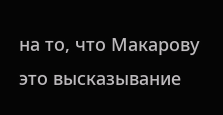на то, что Макарову это высказывание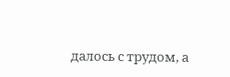далось с трудом, а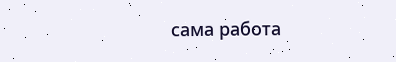сама работа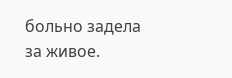больно задела за живое.